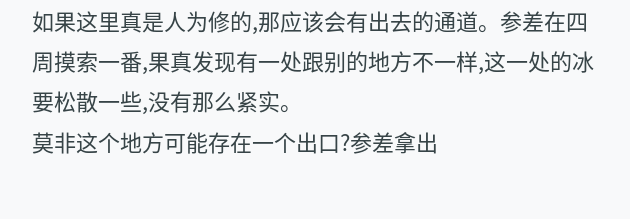如果这里真是人为修的,那应该会有出去的通道。参差在四周摸索一番,果真发现有一处跟别的地方不一样,这一处的冰要松散一些,没有那么紧实。
莫非这个地方可能存在一个出口?参差拿出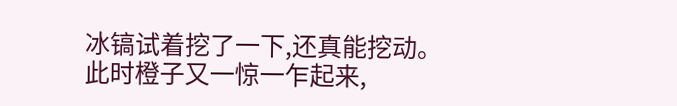冰镐试着挖了一下,还真能挖动。
此时橙子又一惊一乍起来,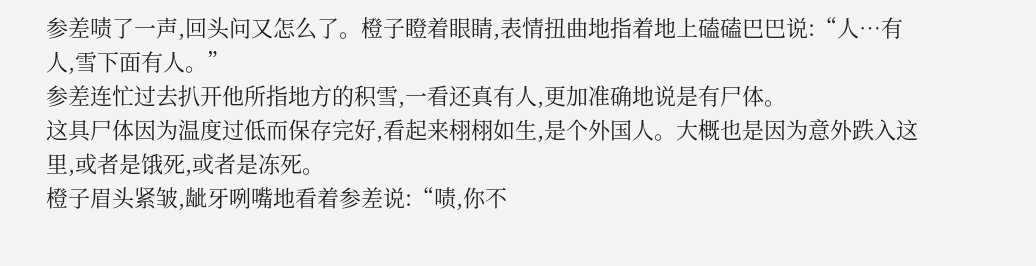参差啧了一声,回头问又怎么了。橙子瞪着眼睛,表情扭曲地指着地上磕磕巴巴说:“人…有人,雪下面有人。”
参差连忙过去扒开他所指地方的积雪,一看还真有人,更加准确地说是有尸体。
这具尸体因为温度过低而保存完好,看起来栩栩如生,是个外国人。大概也是因为意外跌入这里,或者是饿死,或者是冻死。
橙子眉头紧皱,龇牙咧嘴地看着参差说:“啧,你不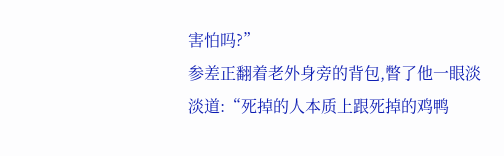害怕吗?”
参差正翻着老外身旁的背包,瞥了他一眼淡淡道:“死掉的人本质上跟死掉的鸡鸭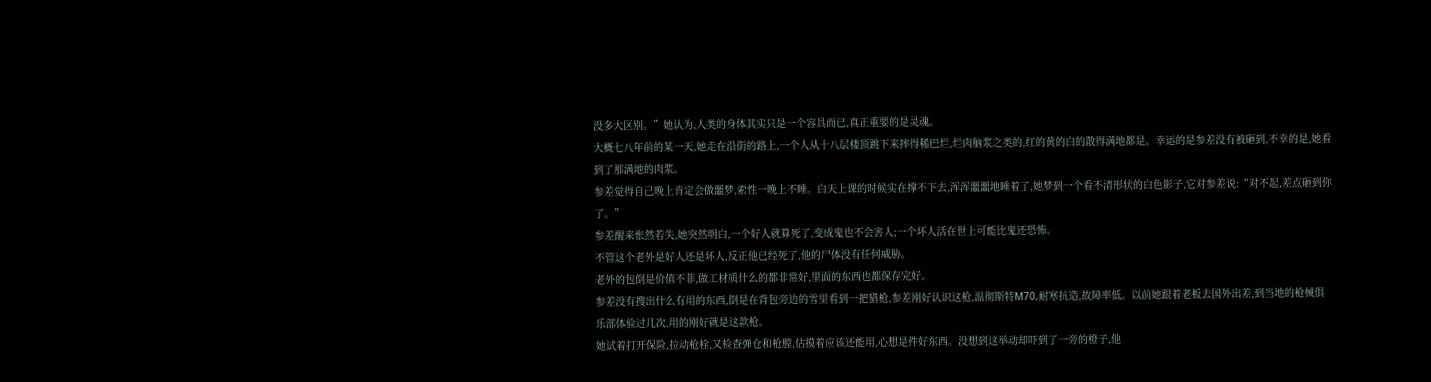没多大区别。”她认为,人类的身体其实只是一个容具而已,真正重要的是灵魂。
大概七八年前的某一天,她走在沿街的路上,一个人从十八层楼顶跳下来摔得稀巴烂,烂肉脑浆之类的,红的黄的白的散得满地都是。幸运的是参差没有被砸到,不幸的是,她看到了那满地的肉浆。
参差觉得自己晚上肯定会做噩梦,索性一晚上不睡。白天上课的时候实在撑不下去,浑浑噩噩地睡着了,她梦到一个看不清形状的白色影子,它对参差说:“对不起,差点砸到你了。”
参差醒来怅然若失,她突然明白,一个好人就算死了,变成鬼也不会害人;一个坏人活在世上可能比鬼还恐怖。
不管这个老外是好人还是坏人,反正他已经死了,他的尸体没有任何威胁。
老外的包倒是价值不菲,做工材质什么的都非常好,里面的东西也都保存完好。
参差没有搜出什么有用的东西,倒是在背包旁边的雪里看到一把猎枪,参差刚好认识这枪,温彻斯特M70,耐寒抗造,故障率低。以前她跟着老板去国外出差,到当地的枪械俱乐部体验过几次,用的刚好就是这款枪。
她试着打开保险,拉动枪栓,又检查弹仓和枪膛,估摸着应该还能用,心想是件好东西。没想到这举动却吓到了一旁的橙子,他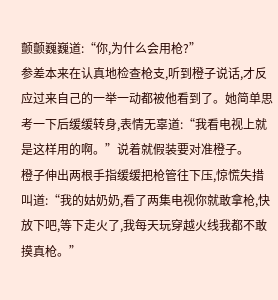颤颤巍巍道:“你,为什么会用枪?”
参差本来在认真地检查枪支,听到橙子说话,才反应过来自己的一举一动都被他看到了。她简单思考一下后缓缓转身,表情无辜道:“我看电视上就是这样用的啊。”说着就假装要对准橙子。
橙子伸出两根手指缓缓把枪管往下压,惊慌失措叫道:“我的姑奶奶,看了两集电视你就敢拿枪,快放下吧,等下走火了,我每天玩穿越火线我都不敢摸真枪。”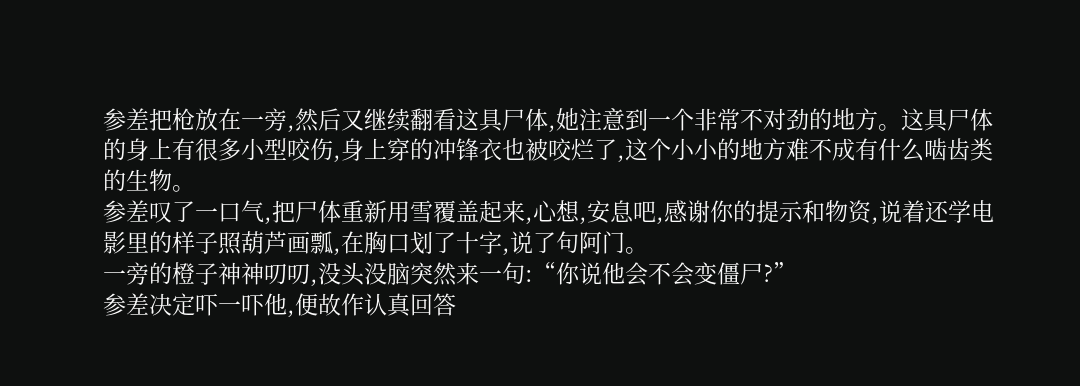参差把枪放在一旁,然后又继续翻看这具尸体,她注意到一个非常不对劲的地方。这具尸体的身上有很多小型咬伤,身上穿的冲锋衣也被咬烂了,这个小小的地方难不成有什么啮齿类的生物。
参差叹了一口气,把尸体重新用雪覆盖起来,心想,安息吧,感谢你的提示和物资,说着还学电影里的样子照葫芦画瓢,在胸口划了十字,说了句阿门。
一旁的橙子神神叨叨,没头没脑突然来一句:“你说他会不会变僵尸?”
参差决定吓一吓他,便故作认真回答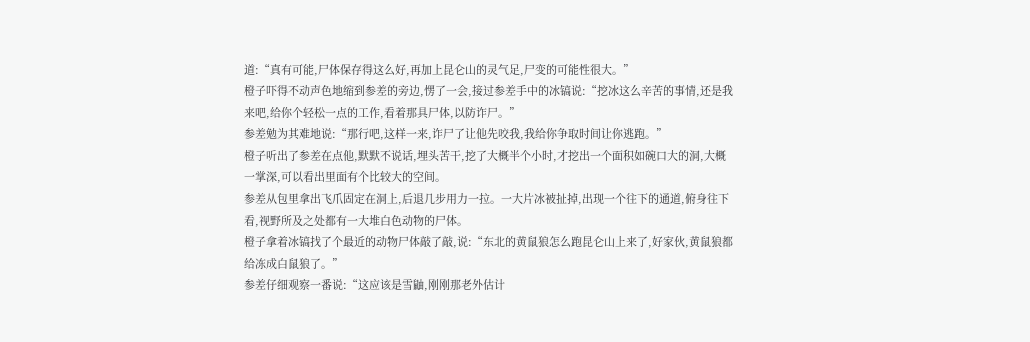道:“真有可能,尸体保存得这么好,再加上昆仑山的灵气足,尸变的可能性很大。”
橙子吓得不动声色地缩到参差的旁边,愣了一会,接过参差手中的冰镐说:“挖冰这么辛苦的事情,还是我来吧,给你个轻松一点的工作,看着那具尸体,以防诈尸。”
参差勉为其难地说:“那行吧,这样一来,诈尸了让他先咬我,我给你争取时间让你逃跑。”
橙子听出了参差在点他,默默不说话,埋头苦干,挖了大概半个小时,才挖出一个面积如碗口大的洞,大概一掌深,可以看出里面有个比较大的空间。
参差从包里拿出飞爪固定在洞上,后退几步用力一拉。一大片冰被扯掉,出现一个往下的通道,俯身往下看,视野所及之处都有一大堆白色动物的尸体。
橙子拿着冰镐找了个最近的动物尸体敲了敲,说:“东北的黄鼠狼怎么跑昆仑山上来了,好家伙,黄鼠狼都给冻成白鼠狼了。”
参差仔细观察一番说:“这应该是雪鼬,刚刚那老外估计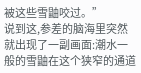被这些雪鼬咬过。”
说到这,参差的脑海里突然就出现了一副画面:潮水一般的雪鼬在这个狭窄的通道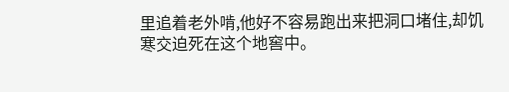里追着老外啃,他好不容易跑出来把洞口堵住,却饥寒交迫死在这个地窖中。